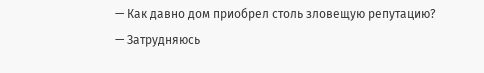— Как давно дом приобрел столь зловещую репутацию?
— Затрудняюсь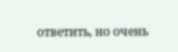ответить, но очень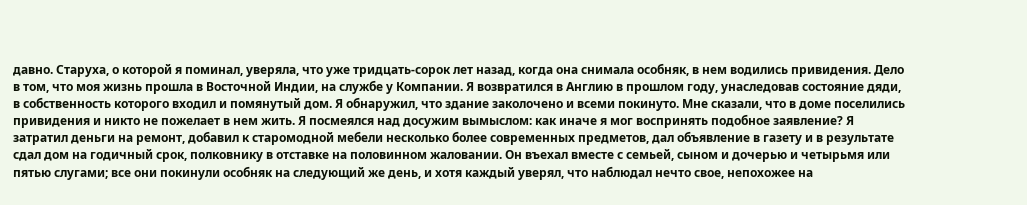давно. Старуха, о которой я поминал, уверяла, что уже тридцать-сорок лет назад, когда она снимала особняк, в нем водились привидения. Дело в том, что моя жизнь прошла в Восточной Индии, на службе у Компании. Я возвратился в Англию в прошлом году, унаследовав состояние дяди, в собственность которого входил и помянутый дом. Я обнаружил, что здание заколочено и всеми покинуто. Мне сказали, что в доме поселились привидения и никто не пожелает в нем жить. Я посмеялся над досужим вымыслом: как иначе я мог воспринять подобное заявление? Я затратил деньги на ремонт, добавил к старомодной мебели несколько более современных предметов, дал объявление в газету и в результате сдал дом на годичный срок, полковнику в отставке на половинном жаловании. Он въехал вместе с семьей, сыном и дочерью и четырьмя или пятью слугами; все они покинули особняк на следующий же день, и хотя каждый уверял, что наблюдал нечто свое, непохожее на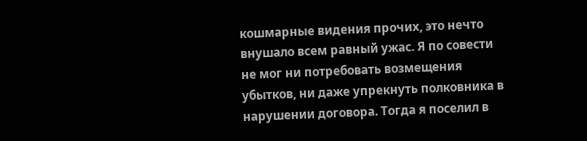кошмарные видения прочих, это нечто внушало всем равный ужас. Я по совести не мог ни потребовать возмещения убытков, ни даже упрекнуть полковника в нарушении договора. Тогда я поселил в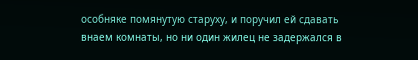особняке помянутую старуху, и поручил ей сдавать внаем комнаты, но ни один жилец не задержался в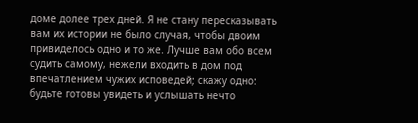доме долее трех дней. Я не стану пересказывать вам их истории не было случая, чтобы двоим привиделось одно и то же. Лучше вам обо всем судить самому, нежели входить в дом под впечатлением чужих исповедей; скажу одно: будьте готовы увидеть и услышать нечто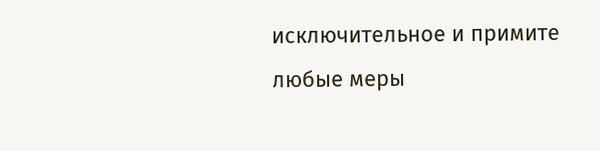исключительное и примите любые меры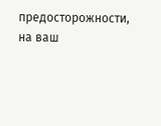предосторожности, на ваш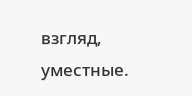взгляд, уместные.